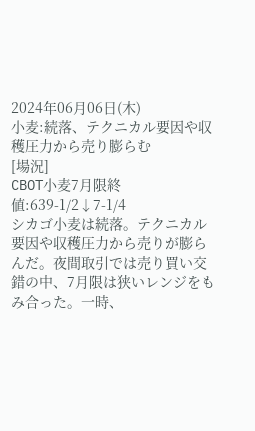2024年06月06日(木)
小麦:続落、テクニカル要因や収穫圧力から売り膨らむ
[場況]
CBOT小麦7月限終値:639-1/2↓7-1/4
シカゴ小麦は続落。テクニカル要因や収穫圧力から売りが膨らんだ。夜間取引では売り買い交錯の中、7月限は狭いレンジをもみ合った。一時、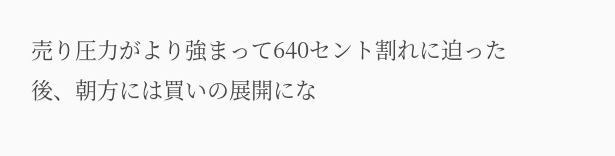売り圧力がより強まって640セント割れに迫った後、朝方には買いの展開にな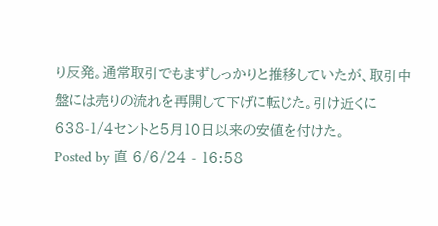り反発。通常取引でもまずしっかりと推移していたが、取引中盤には売りの流れを再開して下げに転じた。引け近くに638-1/4セントと5月10日以来の安値を付けた。
Posted by 直 6/6/24 - 16:58